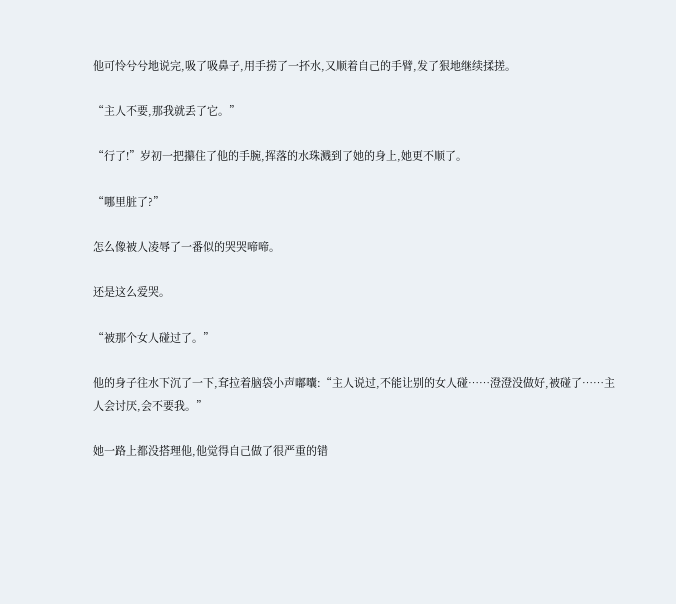他可怜兮兮地说完,吸了吸鼻子,用手捞了一抔水,又顺着自己的手臂,发了狠地继续揉搓。

“主人不要,那我就丢了它。”

“行了!”岁初一把攥住了他的手腕,挥落的水珠溅到了她的身上,她更不顺了。

“哪里脏了?”

怎么像被人凌辱了一番似的哭哭啼啼。

还是这么爱哭。

“被那个女人碰过了。”

他的身子往水下沉了一下,耷拉着脑袋小声嘟囔:“主人说过,不能让别的女人碰……澄澄没做好,被碰了……主人会讨厌,会不要我。”

她一路上都没搭理他,他觉得自己做了很严重的错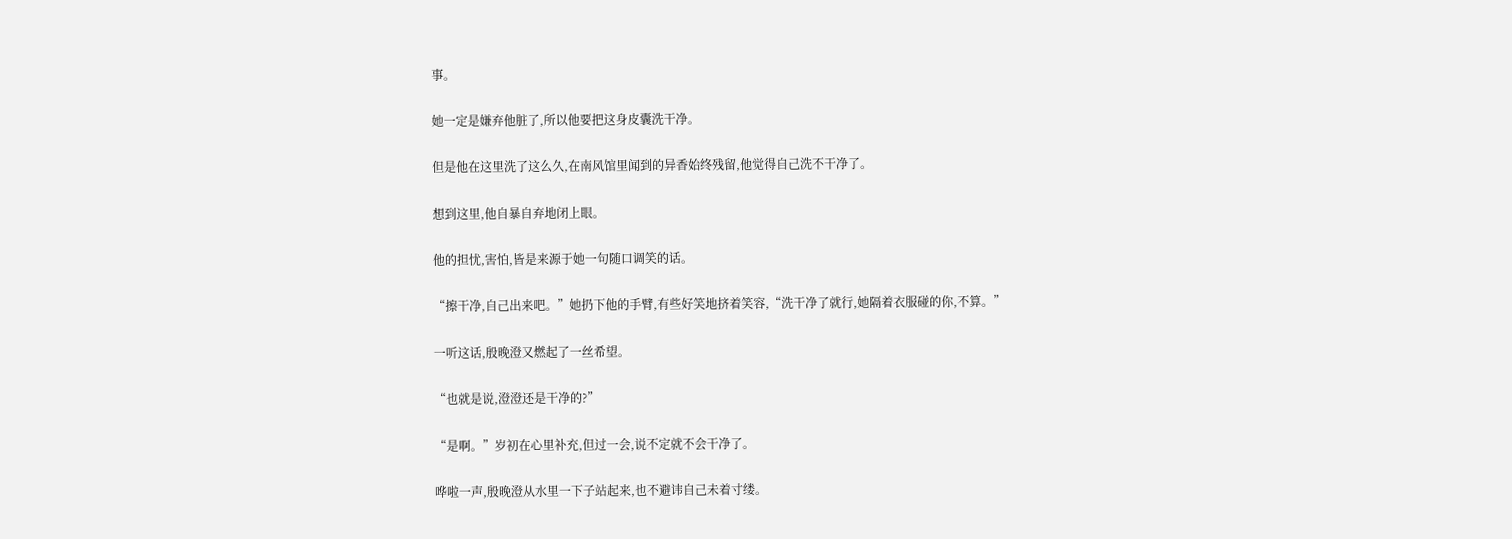事。

她一定是嫌弃他脏了,所以他要把这身皮囊洗干净。

但是他在这里洗了这么久,在南风馆里闻到的异香始终残留,他觉得自己洗不干净了。

想到这里,他自暴自弃地闭上眼。

他的担忧,害怕,皆是来源于她一句随口调笑的话。

“擦干净,自己出来吧。”她扔下他的手臂,有些好笑地挤着笑容,“洗干净了就行,她隔着衣服碰的你,不算。”

一听这话,殷晚澄又燃起了一丝希望。

“也就是说,澄澄还是干净的?”

“是啊。”岁初在心里补充,但过一会,说不定就不会干净了。

哗啦一声,殷晚澄从水里一下子站起来,也不避讳自己未着寸缕。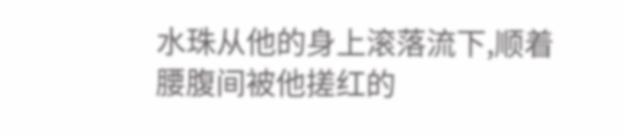水珠从他的身上滚落流下,顺着腰腹间被他搓红的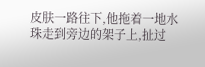皮肤一路往下,他拖着一地水珠走到旁边的架子上,扯过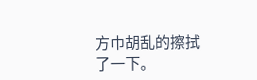方巾胡乱的擦拭了一下。